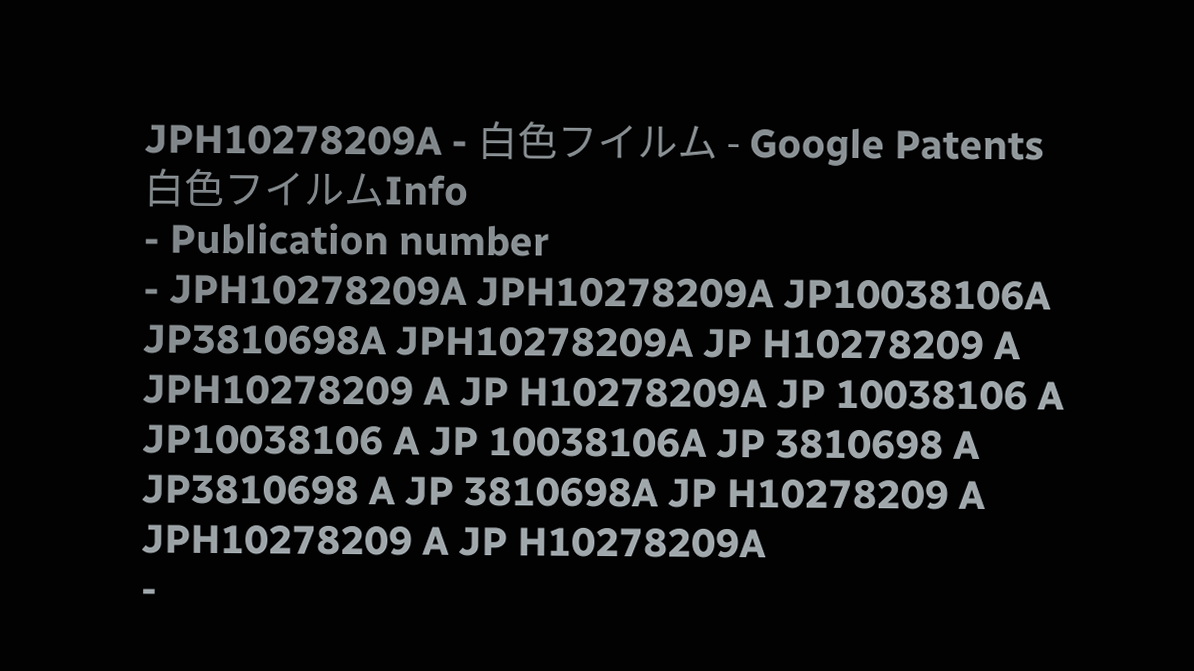JPH10278209A - 白色フイルム - Google Patents
白色フイルムInfo
- Publication number
- JPH10278209A JPH10278209A JP10038106A JP3810698A JPH10278209A JP H10278209 A JPH10278209 A JP H10278209A JP 10038106 A JP10038106 A JP 10038106A JP 3810698 A JP3810698 A JP 3810698A JP H10278209 A JPH10278209 A JP H10278209A
-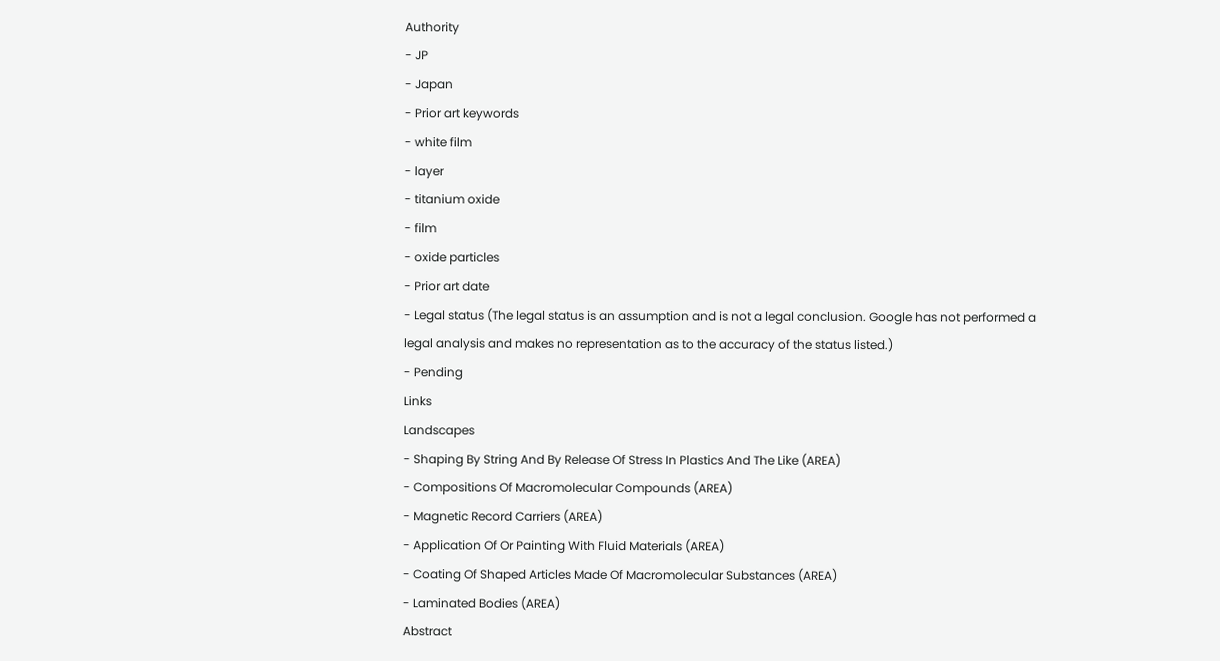Authority
- JP
- Japan
- Prior art keywords
- white film
- layer
- titanium oxide
- film
- oxide particles
- Prior art date
- Legal status (The legal status is an assumption and is not a legal conclusion. Google has not performed a legal analysis and makes no representation as to the accuracy of the status listed.)
- Pending
Links
Landscapes
- Shaping By String And By Release Of Stress In Plastics And The Like (AREA)
- Compositions Of Macromolecular Compounds (AREA)
- Magnetic Record Carriers (AREA)
- Application Of Or Painting With Fluid Materials (AREA)
- Coating Of Shaped Articles Made Of Macromolecular Substances (AREA)
- Laminated Bodies (AREA)
Abstract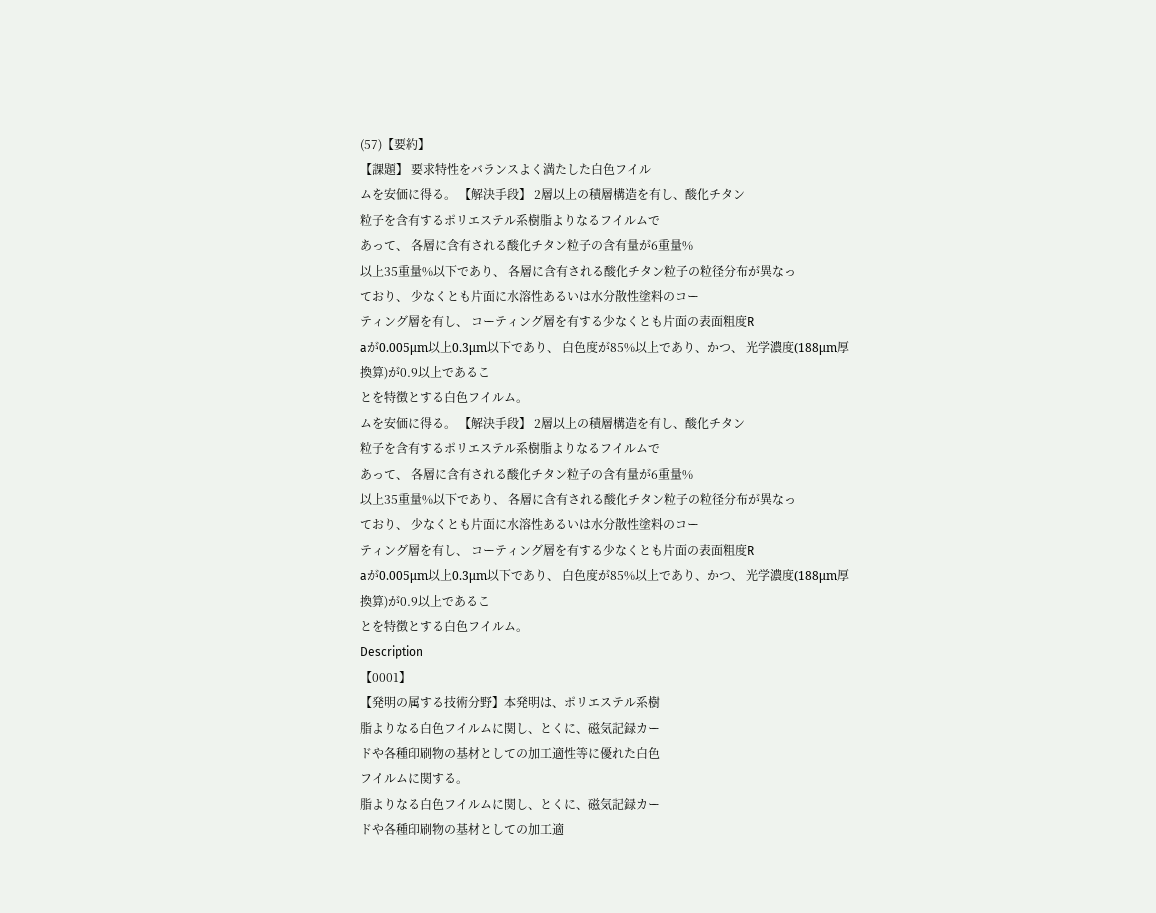(57)【要約】
【課題】 要求特性をバランスよく満たした白色フイル
ムを安価に得る。 【解決手段】 2層以上の積層構造を有し、酸化チタン
粒子を含有するポリエステル系樹脂よりなるフイルムで
あって、 各層に含有される酸化チタン粒子の含有量が6重量%
以上35重量%以下であり、 各層に含有される酸化チタン粒子の粒径分布が異なっ
ており、 少なくとも片面に水溶性あるいは水分散性塗料のコー
ティング層を有し、 コーティング層を有する少なくとも片面の表面粗度R
aが0.005μm以上0.3μm以下であり、 白色度が85%以上であり、かつ、 光学濃度(188μm厚換算)が0.9以上であるこ
とを特徴とする白色フイルム。
ムを安価に得る。 【解決手段】 2層以上の積層構造を有し、酸化チタン
粒子を含有するポリエステル系樹脂よりなるフイルムで
あって、 各層に含有される酸化チタン粒子の含有量が6重量%
以上35重量%以下であり、 各層に含有される酸化チタン粒子の粒径分布が異なっ
ており、 少なくとも片面に水溶性あるいは水分散性塗料のコー
ティング層を有し、 コーティング層を有する少なくとも片面の表面粗度R
aが0.005μm以上0.3μm以下であり、 白色度が85%以上であり、かつ、 光学濃度(188μm厚換算)が0.9以上であるこ
とを特徴とする白色フイルム。
Description
【0001】
【発明の属する技術分野】本発明は、ポリエステル系樹
脂よりなる白色フイルムに関し、とくに、磁気記録カー
ドや各種印刷物の基材としての加工適性等に優れた白色
フイルムに関する。
脂よりなる白色フイルムに関し、とくに、磁気記録カー
ドや各種印刷物の基材としての加工適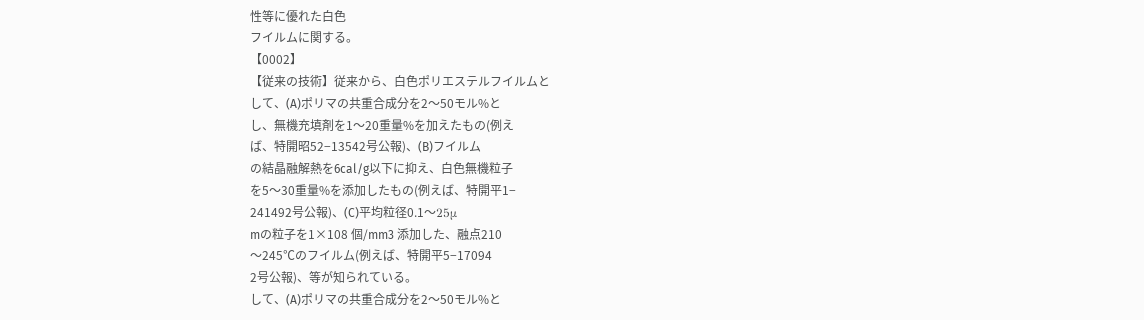性等に優れた白色
フイルムに関する。
【0002】
【従来の技術】従来から、白色ポリエステルフイルムと
して、(A)ポリマの共重合成分を2〜50モル%と
し、無機充填剤を1〜20重量%を加えたもの(例え
ば、特開昭52−13542号公報)、(B)フイルム
の結晶融解熱を6cal/g以下に抑え、白色無機粒子
を5〜30重量%を添加したもの(例えば、特開平1−
241492号公報)、(C)平均粒径0.1〜25μ
mの粒子を1×108 個/mm3 添加した、融点210
〜245℃のフイルム(例えば、特開平5−17094
2号公報)、等が知られている。
して、(A)ポリマの共重合成分を2〜50モル%と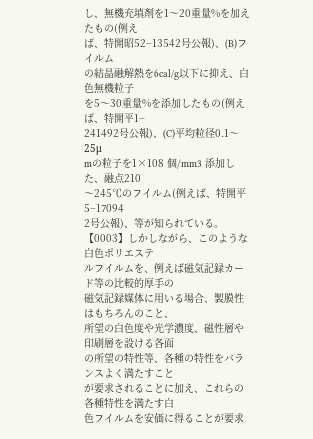し、無機充填剤を1〜20重量%を加えたもの(例え
ば、特開昭52−13542号公報)、(B)フイルム
の結晶融解熱を6cal/g以下に抑え、白色無機粒子
を5〜30重量%を添加したもの(例えば、特開平1−
241492号公報)、(C)平均粒径0.1〜25μ
mの粒子を1×108 個/mm3 添加した、融点210
〜245℃のフイルム(例えば、特開平5−17094
2号公報)、等が知られている。
【0003】しかしながら、このような白色ポリエステ
ルフイルムを、例えば磁気記録カード等の比較的厚手の
磁気記録媒体に用いる場合、製膜性はもちろんのこと、
所望の白色度や光学濃度、磁性層や印刷層を設ける各面
の所望の特性等、各種の特性をバランスよく満たすこと
が要求されることに加え、これらの各種特性を満たす白
色フイルムを安価に得ることが要求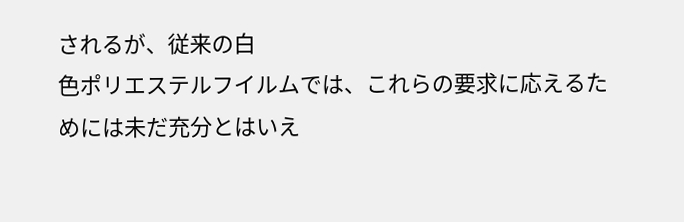されるが、従来の白
色ポリエステルフイルムでは、これらの要求に応えるた
めには未だ充分とはいえ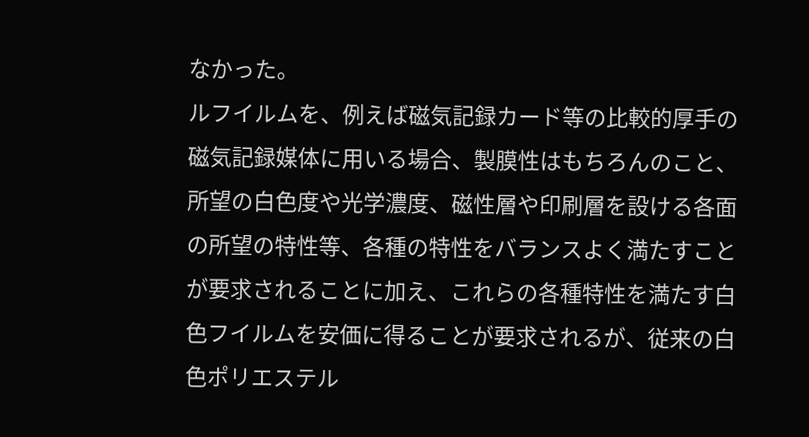なかった。
ルフイルムを、例えば磁気記録カード等の比較的厚手の
磁気記録媒体に用いる場合、製膜性はもちろんのこと、
所望の白色度や光学濃度、磁性層や印刷層を設ける各面
の所望の特性等、各種の特性をバランスよく満たすこと
が要求されることに加え、これらの各種特性を満たす白
色フイルムを安価に得ることが要求されるが、従来の白
色ポリエステル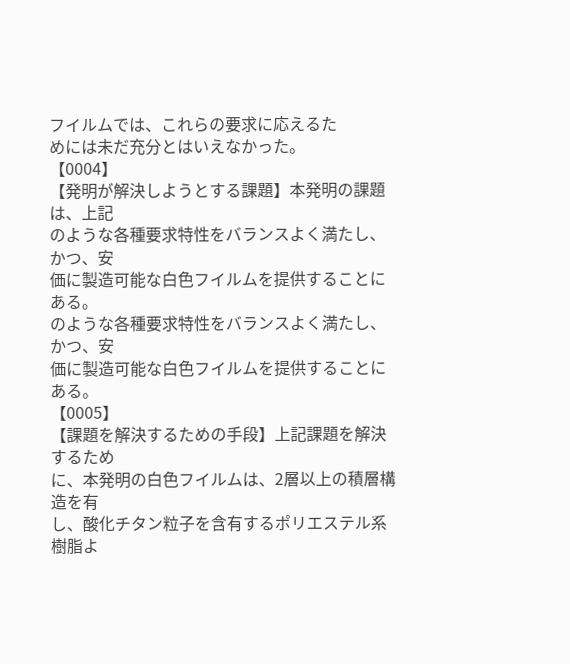フイルムでは、これらの要求に応えるた
めには未だ充分とはいえなかった。
【0004】
【発明が解決しようとする課題】本発明の課題は、上記
のような各種要求特性をバランスよく満たし、かつ、安
価に製造可能な白色フイルムを提供することにある。
のような各種要求特性をバランスよく満たし、かつ、安
価に製造可能な白色フイルムを提供することにある。
【0005】
【課題を解決するための手段】上記課題を解決するため
に、本発明の白色フイルムは、2層以上の積層構造を有
し、酸化チタン粒子を含有するポリエステル系樹脂よ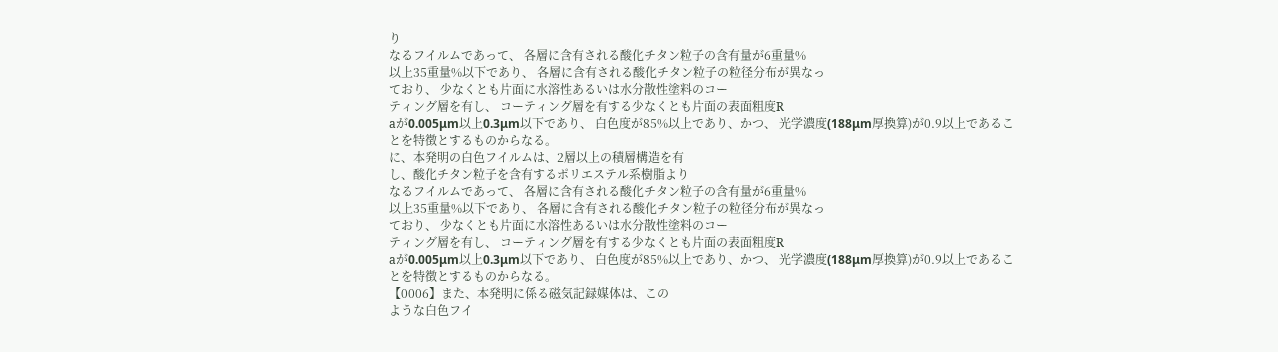り
なるフイルムであって、 各層に含有される酸化チタン粒子の含有量が6重量%
以上35重量%以下であり、 各層に含有される酸化チタン粒子の粒径分布が異なっ
ており、 少なくとも片面に水溶性あるいは水分散性塗料のコー
ティング層を有し、 コーティング層を有する少なくとも片面の表面粗度R
aが0.005μm以上0.3μm以下であり、 白色度が85%以上であり、かつ、 光学濃度(188μm厚換算)が0.9以上であるこ
とを特徴とするものからなる。
に、本発明の白色フイルムは、2層以上の積層構造を有
し、酸化チタン粒子を含有するポリエステル系樹脂より
なるフイルムであって、 各層に含有される酸化チタン粒子の含有量が6重量%
以上35重量%以下であり、 各層に含有される酸化チタン粒子の粒径分布が異なっ
ており、 少なくとも片面に水溶性あるいは水分散性塗料のコー
ティング層を有し、 コーティング層を有する少なくとも片面の表面粗度R
aが0.005μm以上0.3μm以下であり、 白色度が85%以上であり、かつ、 光学濃度(188μm厚換算)が0.9以上であるこ
とを特徴とするものからなる。
【0006】また、本発明に係る磁気記録媒体は、この
ような白色フイ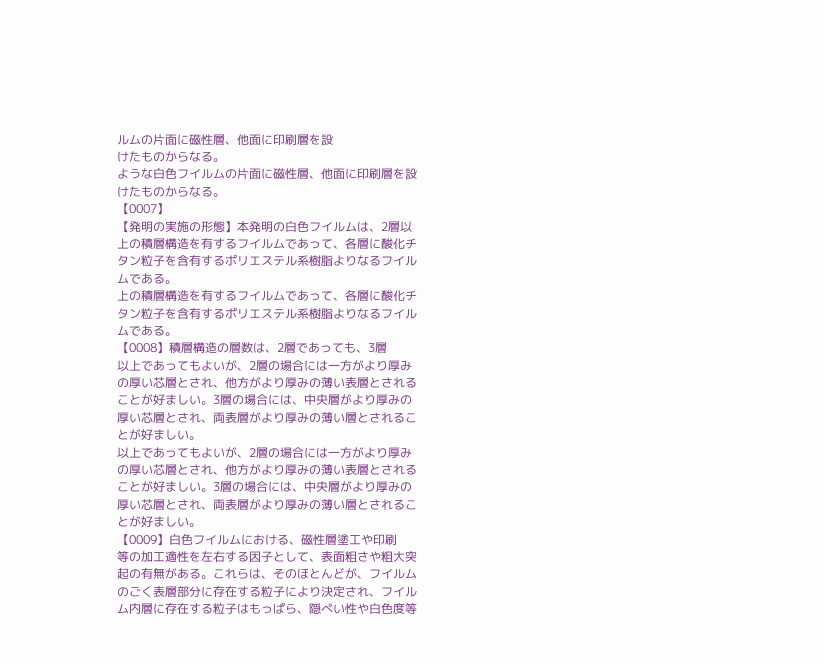ルムの片面に磁性層、他面に印刷層を設
けたものからなる。
ような白色フイルムの片面に磁性層、他面に印刷層を設
けたものからなる。
【0007】
【発明の実施の形態】本発明の白色フイルムは、2層以
上の積層構造を有するフイルムであって、各層に酸化チ
タン粒子を含有するポリエステル系樹脂よりなるフイル
ムである。
上の積層構造を有するフイルムであって、各層に酸化チ
タン粒子を含有するポリエステル系樹脂よりなるフイル
ムである。
【0008】積層構造の層数は、2層であっても、3層
以上であってもよいが、2層の場合には一方がより厚み
の厚い芯層とされ、他方がより厚みの薄い表層とされる
ことが好ましい。3層の場合には、中央層がより厚みの
厚い芯層とされ、両表層がより厚みの薄い層とされるこ
とが好ましい。
以上であってもよいが、2層の場合には一方がより厚み
の厚い芯層とされ、他方がより厚みの薄い表層とされる
ことが好ましい。3層の場合には、中央層がより厚みの
厚い芯層とされ、両表層がより厚みの薄い層とされるこ
とが好ましい。
【0009】白色フイルムにおける、磁性層塗工や印刷
等の加工適性を左右する因子として、表面粗さや粗大突
起の有無がある。これらは、そのほとんどが、フイルム
のごく表層部分に存在する粒子により決定され、フイル
ム内層に存在する粒子はもっぱら、隠ぺい性や白色度等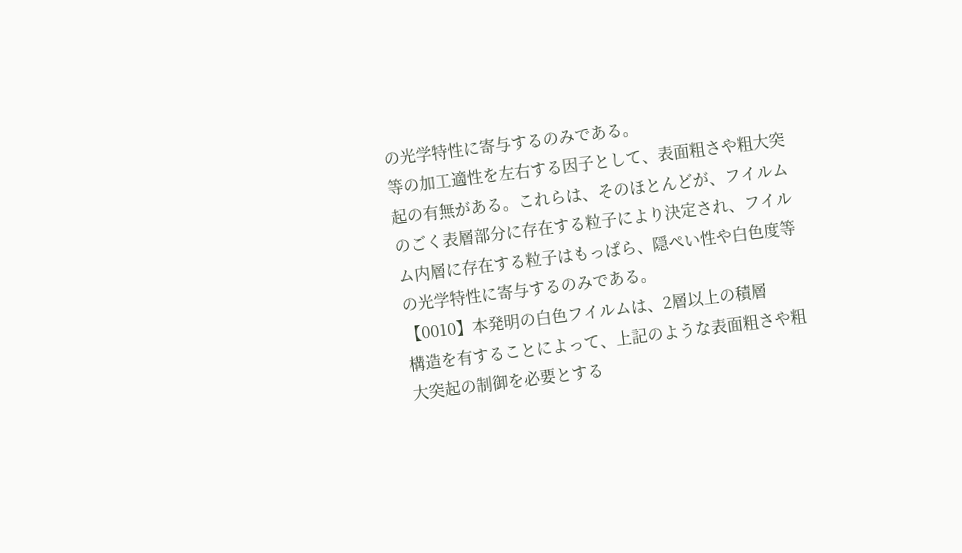の光学特性に寄与するのみである。
等の加工適性を左右する因子として、表面粗さや粗大突
起の有無がある。これらは、そのほとんどが、フイルム
のごく表層部分に存在する粒子により決定され、フイル
ム内層に存在する粒子はもっぱら、隠ぺい性や白色度等
の光学特性に寄与するのみである。
【0010】本発明の白色フイルムは、2層以上の積層
構造を有することによって、上記のような表面粗さや粗
大突起の制御を必要とする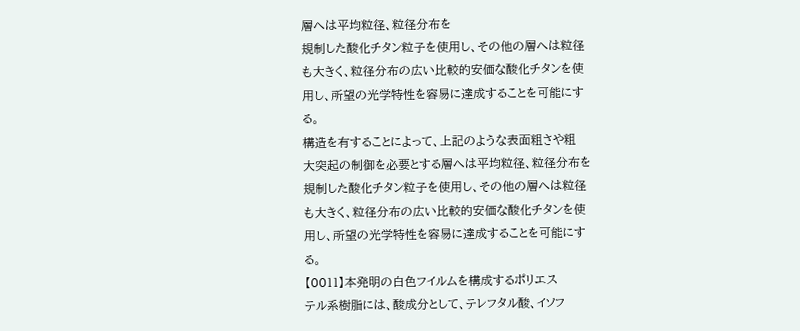層へは平均粒径、粒径分布を
規制した酸化チタン粒子を使用し、その他の層へは粒径
も大きく、粒径分布の広い比較的安価な酸化チタンを使
用し、所望の光学特性を容易に達成することを可能にす
る。
構造を有することによって、上記のような表面粗さや粗
大突起の制御を必要とする層へは平均粒径、粒径分布を
規制した酸化チタン粒子を使用し、その他の層へは粒径
も大きく、粒径分布の広い比較的安価な酸化チタンを使
用し、所望の光学特性を容易に達成することを可能にす
る。
【0011】本発明の白色フイルムを構成するポリエス
テル系樹脂には、酸成分として、テレフタル酸、イソフ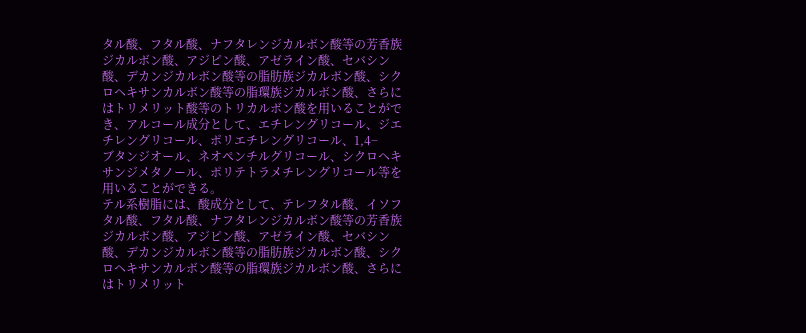タル酸、フタル酸、ナフタレンジカルボン酸等の芳香族
ジカルボン酸、アジピン酸、アゼライン酸、セバシン
酸、デカンジカルボン酸等の脂肪族ジカルボン酸、シク
ロヘキサンカルボン酸等の脂環族ジカルボン酸、さらに
はトリメリット酸等のトリカルボン酸を用いることがで
き、アルコール成分として、エチレングリコール、ジエ
チレングリコール、ポリエチレングリコール、1,4−
ブタンジオール、ネオペンチルグリコール、シクロヘキ
サンジメタノール、ポリテトラメチレングリコール等を
用いることができる。
テル系樹脂には、酸成分として、テレフタル酸、イソフ
タル酸、フタル酸、ナフタレンジカルボン酸等の芳香族
ジカルボン酸、アジピン酸、アゼライン酸、セバシン
酸、デカンジカルボン酸等の脂肪族ジカルボン酸、シク
ロヘキサンカルボン酸等の脂環族ジカルボン酸、さらに
はトリメリット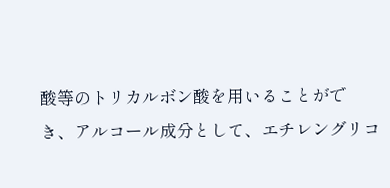酸等のトリカルボン酸を用いることがで
き、アルコール成分として、エチレングリコ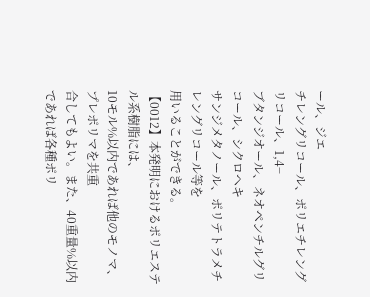ール、ジエ
チレングリコール、ポリエチレングリコール、1,4−
ブタンジオール、ネオペンチルグリコール、シクロヘキ
サンジメタノール、ポリテトラメチレングリコール等を
用いることができる。
【0012】本発明におけるポリエステル系樹脂には、
10モル%以内であれば他のモノマ、プレポリマを共重
合してもよい。また、40重量%以内であれば各種ポリ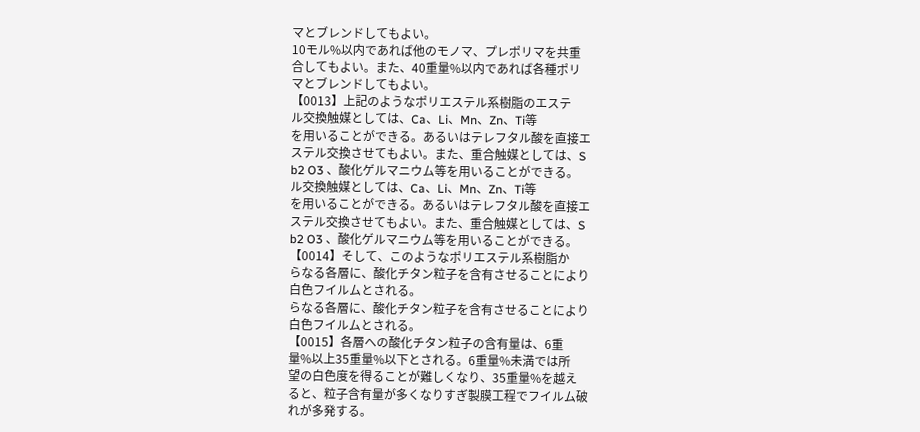マとブレンドしてもよい。
10モル%以内であれば他のモノマ、プレポリマを共重
合してもよい。また、40重量%以内であれば各種ポリ
マとブレンドしてもよい。
【0013】上記のようなポリエステル系樹脂のエステ
ル交換触媒としては、Ca、Li、Mn、Zn、Ti等
を用いることができる。あるいはテレフタル酸を直接エ
ステル交換させてもよい。また、重合触媒としては、S
b2 O3 、酸化ゲルマニウム等を用いることができる。
ル交換触媒としては、Ca、Li、Mn、Zn、Ti等
を用いることができる。あるいはテレフタル酸を直接エ
ステル交換させてもよい。また、重合触媒としては、S
b2 O3 、酸化ゲルマニウム等を用いることができる。
【0014】そして、このようなポリエステル系樹脂か
らなる各層に、酸化チタン粒子を含有させることにより
白色フイルムとされる。
らなる各層に、酸化チタン粒子を含有させることにより
白色フイルムとされる。
【0015】各層への酸化チタン粒子の含有量は、6重
量%以上35重量%以下とされる。6重量%未満では所
望の白色度を得ることが難しくなり、35重量%を越え
ると、粒子含有量が多くなりすぎ製膜工程でフイルム破
れが多発する。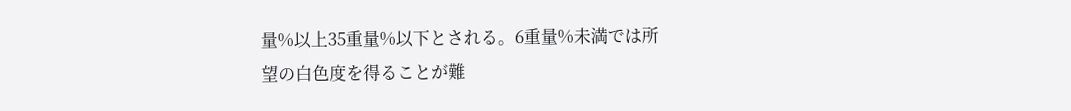量%以上35重量%以下とされる。6重量%未満では所
望の白色度を得ることが難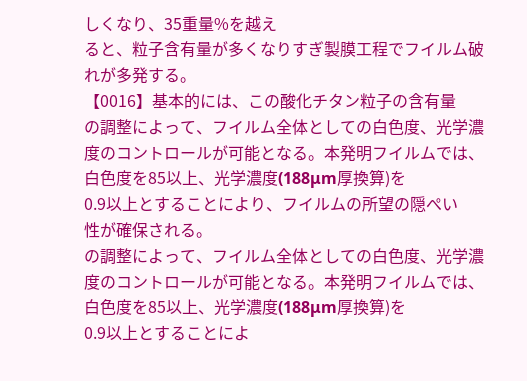しくなり、35重量%を越え
ると、粒子含有量が多くなりすぎ製膜工程でフイルム破
れが多発する。
【0016】基本的には、この酸化チタン粒子の含有量
の調整によって、フイルム全体としての白色度、光学濃
度のコントロールが可能となる。本発明フイルムでは、
白色度を85以上、光学濃度(188μm厚換算)を
0.9以上とすることにより、フイルムの所望の隠ぺい
性が確保される。
の調整によって、フイルム全体としての白色度、光学濃
度のコントロールが可能となる。本発明フイルムでは、
白色度を85以上、光学濃度(188μm厚換算)を
0.9以上とすることによ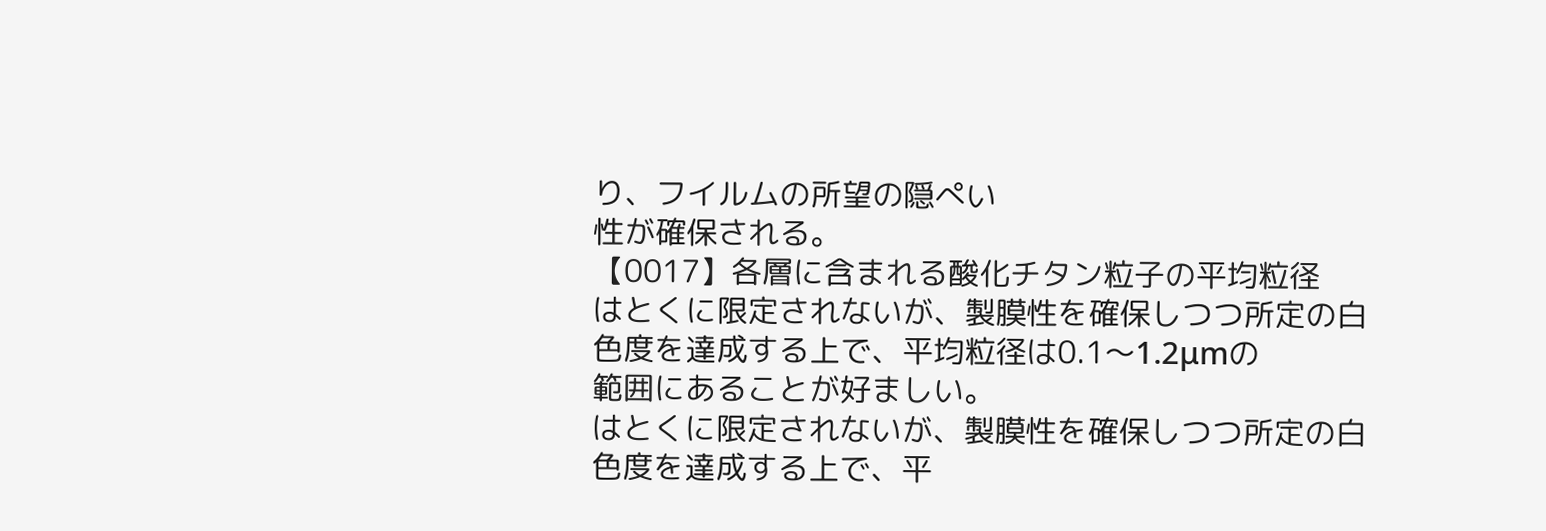り、フイルムの所望の隠ぺい
性が確保される。
【0017】各層に含まれる酸化チタン粒子の平均粒径
はとくに限定されないが、製膜性を確保しつつ所定の白
色度を達成する上で、平均粒径は0.1〜1.2μmの
範囲にあることが好ましい。
はとくに限定されないが、製膜性を確保しつつ所定の白
色度を達成する上で、平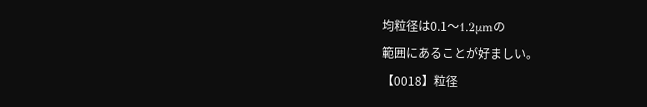均粒径は0.1〜1.2μmの
範囲にあることが好ましい。
【0018】粒径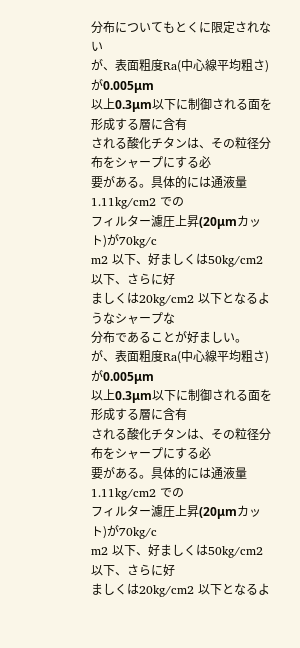分布についてもとくに限定されない
が、表面粗度Ra(中心線平均粗さ)が0.005μm
以上0.3μm以下に制御される面を形成する層に含有
される酸化チタンは、その粒径分布をシャープにする必
要がある。具体的には通液量1.11kg/cm2 での
フィルター濾圧上昇(20μmカット)が70kg/c
m2 以下、好ましくは50kg/cm2 以下、さらに好
ましくは20kg/cm2 以下となるようなシャープな
分布であることが好ましい。
が、表面粗度Ra(中心線平均粗さ)が0.005μm
以上0.3μm以下に制御される面を形成する層に含有
される酸化チタンは、その粒径分布をシャープにする必
要がある。具体的には通液量1.11kg/cm2 での
フィルター濾圧上昇(20μmカット)が70kg/c
m2 以下、好ましくは50kg/cm2 以下、さらに好
ましくは20kg/cm2 以下となるよ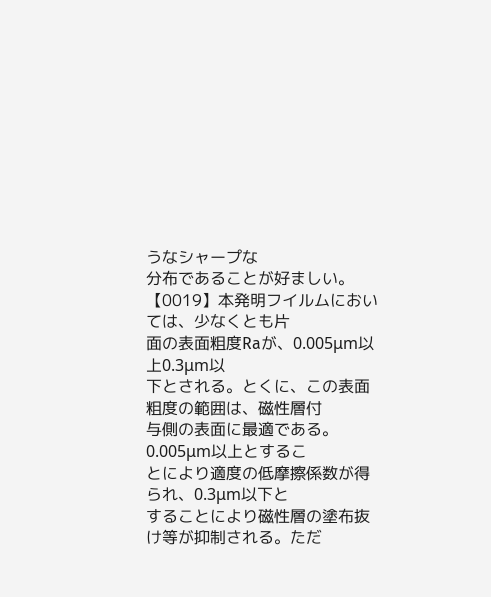うなシャープな
分布であることが好ましい。
【0019】本発明フイルムにおいては、少なくとも片
面の表面粗度Raが、0.005μm以上0.3μm以
下とされる。とくに、この表面粗度の範囲は、磁性層付
与側の表面に最適である。0.005μm以上とするこ
とにより適度の低摩擦係数が得られ、0.3μm以下と
することにより磁性層の塗布抜け等が抑制される。ただ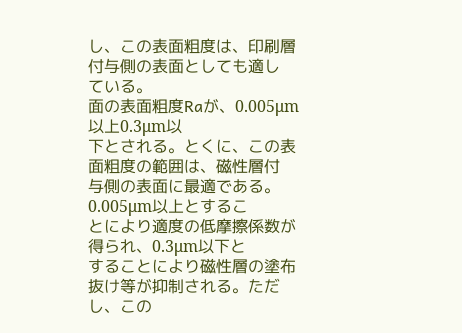し、この表面粗度は、印刷層付与側の表面としても適し
ている。
面の表面粗度Raが、0.005μm以上0.3μm以
下とされる。とくに、この表面粗度の範囲は、磁性層付
与側の表面に最適である。0.005μm以上とするこ
とにより適度の低摩擦係数が得られ、0.3μm以下と
することにより磁性層の塗布抜け等が抑制される。ただ
し、この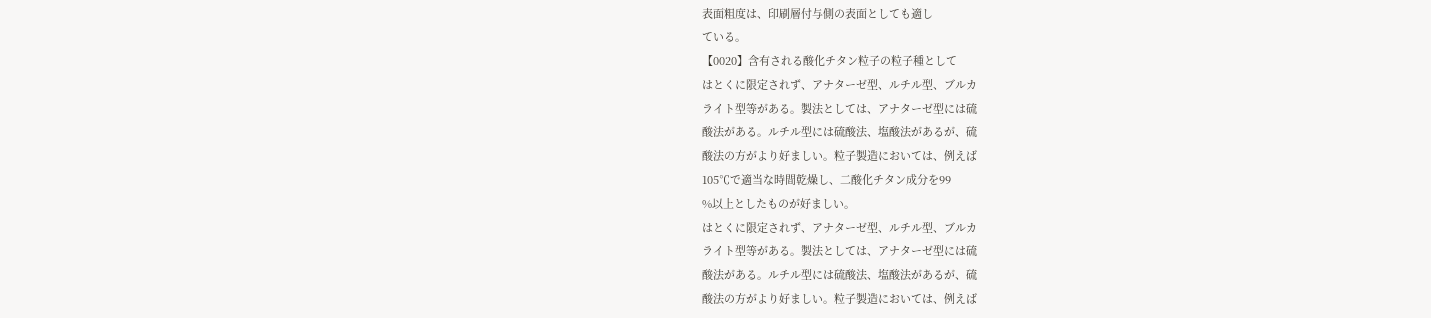表面粗度は、印刷層付与側の表面としても適し
ている。
【0020】含有される酸化チタン粒子の粒子種として
はとくに限定されず、アナターゼ型、ルチル型、ブルカ
ライト型等がある。製法としては、アナターゼ型には硫
酸法がある。ルチル型には硫酸法、塩酸法があるが、硫
酸法の方がより好ましい。粒子製造においては、例えば
105℃で適当な時間乾燥し、二酸化チタン成分を99
%以上としたものが好ましい。
はとくに限定されず、アナターゼ型、ルチル型、ブルカ
ライト型等がある。製法としては、アナターゼ型には硫
酸法がある。ルチル型には硫酸法、塩酸法があるが、硫
酸法の方がより好ましい。粒子製造においては、例えば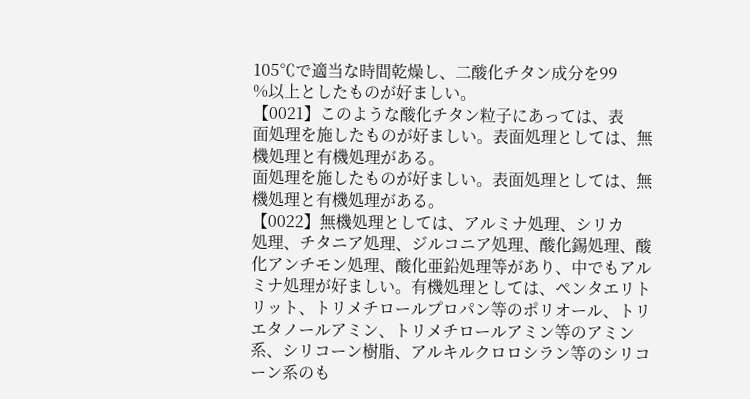105℃で適当な時間乾燥し、二酸化チタン成分を99
%以上としたものが好ましい。
【0021】このような酸化チタン粒子にあっては、表
面処理を施したものが好ましい。表面処理としては、無
機処理と有機処理がある。
面処理を施したものが好ましい。表面処理としては、無
機処理と有機処理がある。
【0022】無機処理としては、アルミナ処理、シリカ
処理、チタニア処理、ジルコニア処理、酸化錫処理、酸
化アンチモン処理、酸化亜鉛処理等があり、中でもアル
ミナ処理が好ましい。有機処理としては、ペンタエリト
リット、トリメチロールプロパン等のポリオール、トリ
エタノールアミン、トリメチロールアミン等のアミン
系、シリコーン樹脂、アルキルクロロシラン等のシリコ
ーン系のも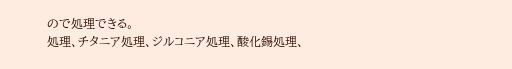ので処理できる。
処理、チタニア処理、ジルコニア処理、酸化錫処理、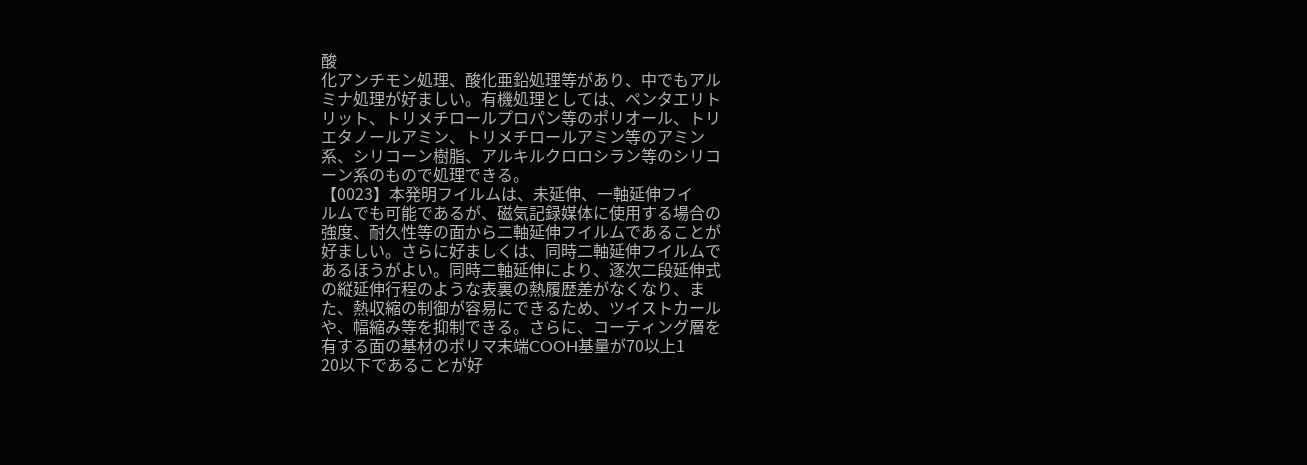酸
化アンチモン処理、酸化亜鉛処理等があり、中でもアル
ミナ処理が好ましい。有機処理としては、ペンタエリト
リット、トリメチロールプロパン等のポリオール、トリ
エタノールアミン、トリメチロールアミン等のアミン
系、シリコーン樹脂、アルキルクロロシラン等のシリコ
ーン系のもので処理できる。
【0023】本発明フイルムは、未延伸、一軸延伸フイ
ルムでも可能であるが、磁気記録媒体に使用する場合の
強度、耐久性等の面から二軸延伸フイルムであることが
好ましい。さらに好ましくは、同時二軸延伸フイルムで
あるほうがよい。同時二軸延伸により、逐次二段延伸式
の縦延伸行程のような表裏の熱履歴差がなくなり、ま
た、熱収縮の制御が容易にできるため、ツイストカール
や、幅縮み等を抑制できる。さらに、コーティング層を
有する面の基材のポリマ末端COOH基量が70以上1
20以下であることが好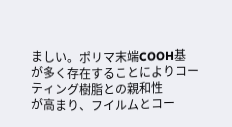ましい。ポリマ末端COOH基
が多く存在することによりコーティング樹脂との親和性
が高まり、フイルムとコー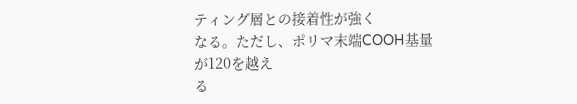ティング層との接着性が強く
なる。ただし、ポリマ末端COOH基量が120を越え
る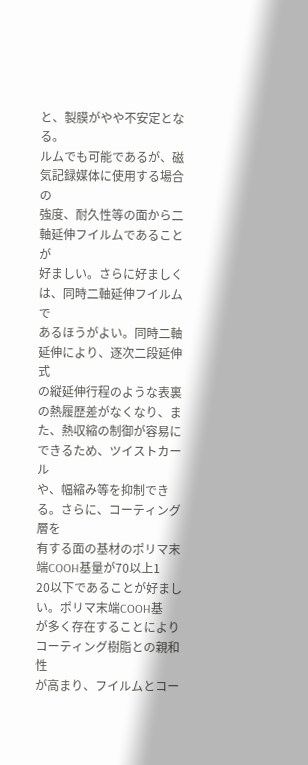と、製膜がやや不安定となる。
ルムでも可能であるが、磁気記録媒体に使用する場合の
強度、耐久性等の面から二軸延伸フイルムであることが
好ましい。さらに好ましくは、同時二軸延伸フイルムで
あるほうがよい。同時二軸延伸により、逐次二段延伸式
の縦延伸行程のような表裏の熱履歴差がなくなり、ま
た、熱収縮の制御が容易にできるため、ツイストカール
や、幅縮み等を抑制できる。さらに、コーティング層を
有する面の基材のポリマ末端COOH基量が70以上1
20以下であることが好ましい。ポリマ末端COOH基
が多く存在することによりコーティング樹脂との親和性
が高まり、フイルムとコー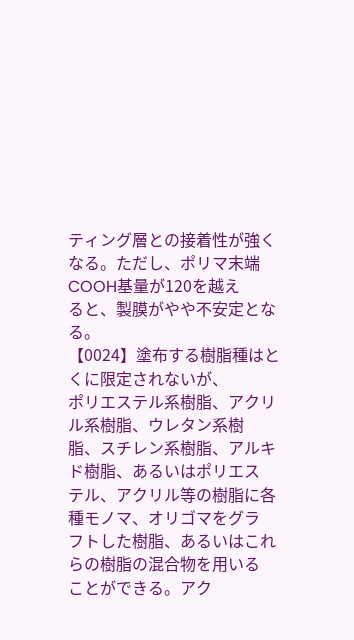ティング層との接着性が強く
なる。ただし、ポリマ末端COOH基量が120を越え
ると、製膜がやや不安定となる。
【0024】塗布する樹脂種はとくに限定されないが、
ポリエステル系樹脂、アクリル系樹脂、ウレタン系樹
脂、スチレン系樹脂、アルキド樹脂、あるいはポリエス
テル、アクリル等の樹脂に各種モノマ、オリゴマをグラ
フトした樹脂、あるいはこれらの樹脂の混合物を用いる
ことができる。アク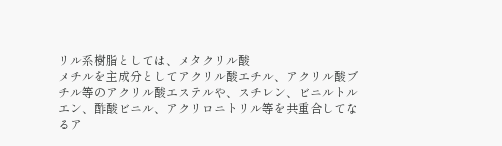リル系樹脂としては、メタクリル酸
メチルを主成分としてアクリル酸エチル、アクリル酸ブ
チル等のアクリル酸エステルや、スチレン、ビニルトル
エン、酢酸ビニル、アクリロニトリル等を共重合してな
るア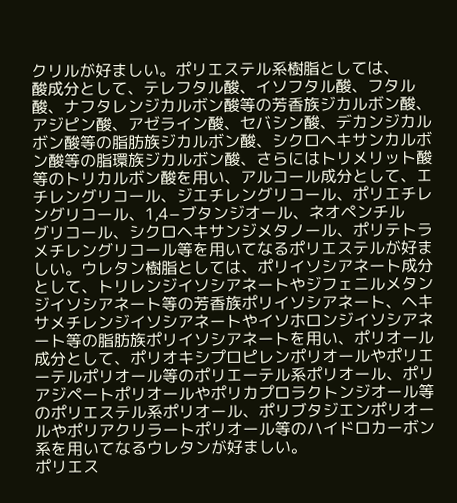クリルが好ましい。ポリエステル系樹脂としては、
酸成分として、テレフタル酸、イソフタル酸、フタル
酸、ナフタレンジカルボン酸等の芳香族ジカルボン酸、
アジピン酸、アゼライン酸、セバシン酸、デカンジカル
ボン酸等の脂肪族ジカルボン酸、シクロヘキサンカルボ
ン酸等の脂環族ジカルボン酸、さらにはトリメリット酸
等のトリカルボン酸を用い、アルコール成分として、エ
チレングリコール、ジエチレングリコール、ポリエチレ
ングリコール、1,4−ブタンジオール、ネオペンチル
グリコール、シクロヘキサンジメタノール、ポリテトラ
メチレングリコール等を用いてなるポリエステルが好ま
しい。ウレタン樹脂としては、ポリイソシアネート成分
として、トリレンジイソシアネートやジフェニルメタン
ジイソシアネート等の芳香族ポリイソシアネート、ヘキ
サメチレンジイソシアネートやイソホロンジイソシアネ
ート等の脂肪族ポリイソシアネートを用い、ポリオール
成分として、ポリオキシプロピレンポリオールやポリエ
ーテルポリオール等のポリエーテル系ポリオール、ポリ
アジペートポリオールやポリカプロラクトンジオール等
のポリエステル系ポリオール、ポリブタジエンポリオー
ルやポリアクリラートポリオール等のハイドロカーボン
系を用いてなるウレタンが好ましい。
ポリエス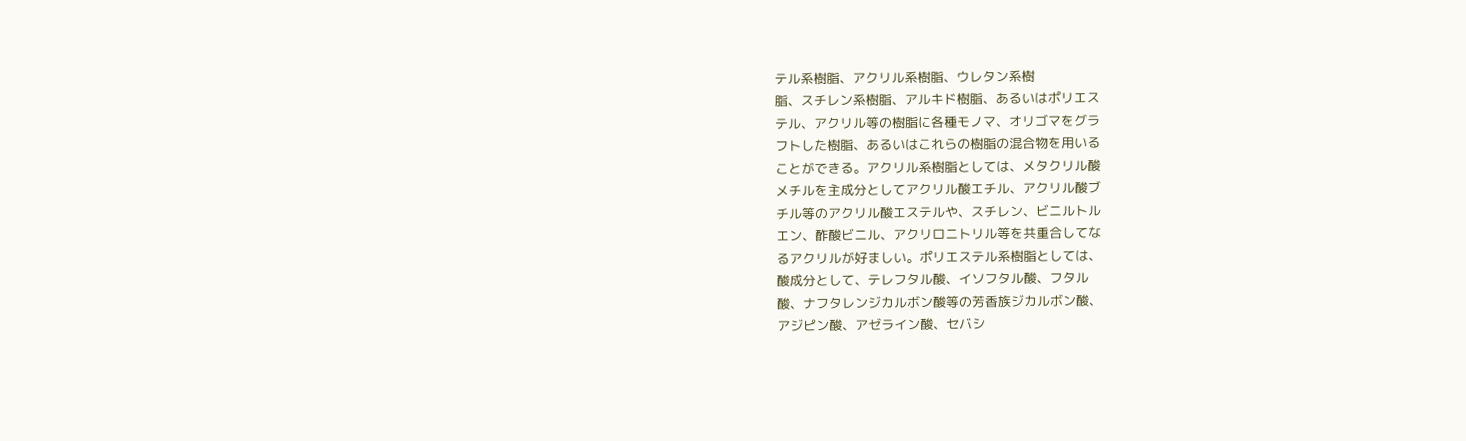テル系樹脂、アクリル系樹脂、ウレタン系樹
脂、スチレン系樹脂、アルキド樹脂、あるいはポリエス
テル、アクリル等の樹脂に各種モノマ、オリゴマをグラ
フトした樹脂、あるいはこれらの樹脂の混合物を用いる
ことができる。アクリル系樹脂としては、メタクリル酸
メチルを主成分としてアクリル酸エチル、アクリル酸ブ
チル等のアクリル酸エステルや、スチレン、ビニルトル
エン、酢酸ビニル、アクリロニトリル等を共重合してな
るアクリルが好ましい。ポリエステル系樹脂としては、
酸成分として、テレフタル酸、イソフタル酸、フタル
酸、ナフタレンジカルボン酸等の芳香族ジカルボン酸、
アジピン酸、アゼライン酸、セバシ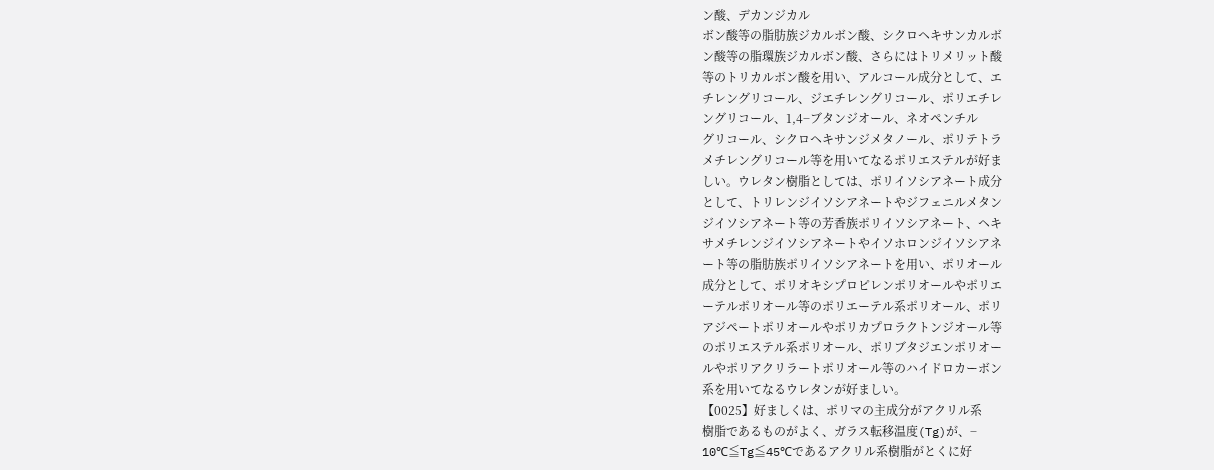ン酸、デカンジカル
ボン酸等の脂肪族ジカルボン酸、シクロヘキサンカルボ
ン酸等の脂環族ジカルボン酸、さらにはトリメリット酸
等のトリカルボン酸を用い、アルコール成分として、エ
チレングリコール、ジエチレングリコール、ポリエチレ
ングリコール、1,4−ブタンジオール、ネオペンチル
グリコール、シクロヘキサンジメタノール、ポリテトラ
メチレングリコール等を用いてなるポリエステルが好ま
しい。ウレタン樹脂としては、ポリイソシアネート成分
として、トリレンジイソシアネートやジフェニルメタン
ジイソシアネート等の芳香族ポリイソシアネート、ヘキ
サメチレンジイソシアネートやイソホロンジイソシアネ
ート等の脂肪族ポリイソシアネートを用い、ポリオール
成分として、ポリオキシプロピレンポリオールやポリエ
ーテルポリオール等のポリエーテル系ポリオール、ポリ
アジペートポリオールやポリカプロラクトンジオール等
のポリエステル系ポリオール、ポリブタジエンポリオー
ルやポリアクリラートポリオール等のハイドロカーボン
系を用いてなるウレタンが好ましい。
【0025】好ましくは、ポリマの主成分がアクリル系
樹脂であるものがよく、ガラス転移温度(Tg)が、−
10℃≦Tg≦45℃であるアクリル系樹脂がとくに好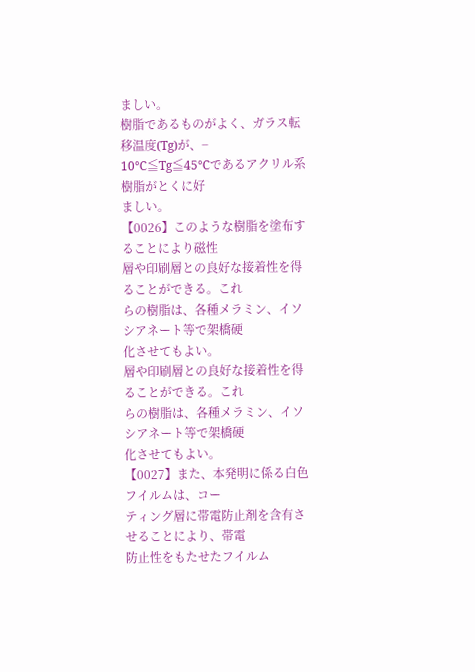ましい。
樹脂であるものがよく、ガラス転移温度(Tg)が、−
10℃≦Tg≦45℃であるアクリル系樹脂がとくに好
ましい。
【0026】このような樹脂を塗布することにより磁性
層や印刷層との良好な接着性を得ることができる。これ
らの樹脂は、各種メラミン、イソシアネート等で架橋硬
化させてもよい。
層や印刷層との良好な接着性を得ることができる。これ
らの樹脂は、各種メラミン、イソシアネート等で架橋硬
化させてもよい。
【0027】また、本発明に係る白色フイルムは、コー
ティング層に帯電防止剤を含有させることにより、帯電
防止性をもたせたフイルム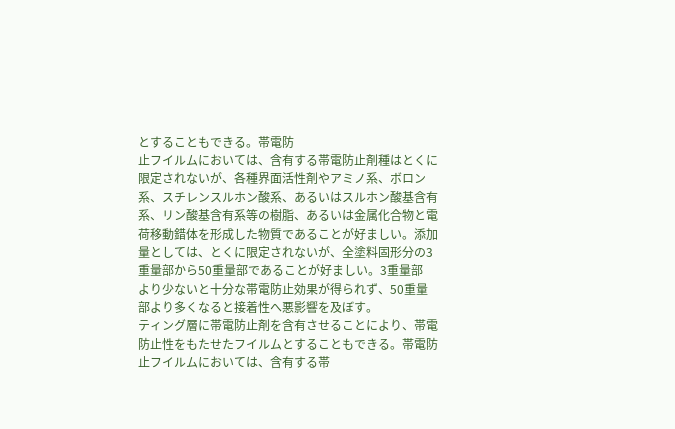とすることもできる。帯電防
止フイルムにおいては、含有する帯電防止剤種はとくに
限定されないが、各種界面活性剤やアミノ系、ボロン
系、スチレンスルホン酸系、あるいはスルホン酸基含有
系、リン酸基含有系等の樹脂、あるいは金属化合物と電
荷移動錯体を形成した物質であることが好ましい。添加
量としては、とくに限定されないが、全塗料固形分の3
重量部から50重量部であることが好ましい。3重量部
より少ないと十分な帯電防止効果が得られず、50重量
部より多くなると接着性へ悪影響を及ぼす。
ティング層に帯電防止剤を含有させることにより、帯電
防止性をもたせたフイルムとすることもできる。帯電防
止フイルムにおいては、含有する帯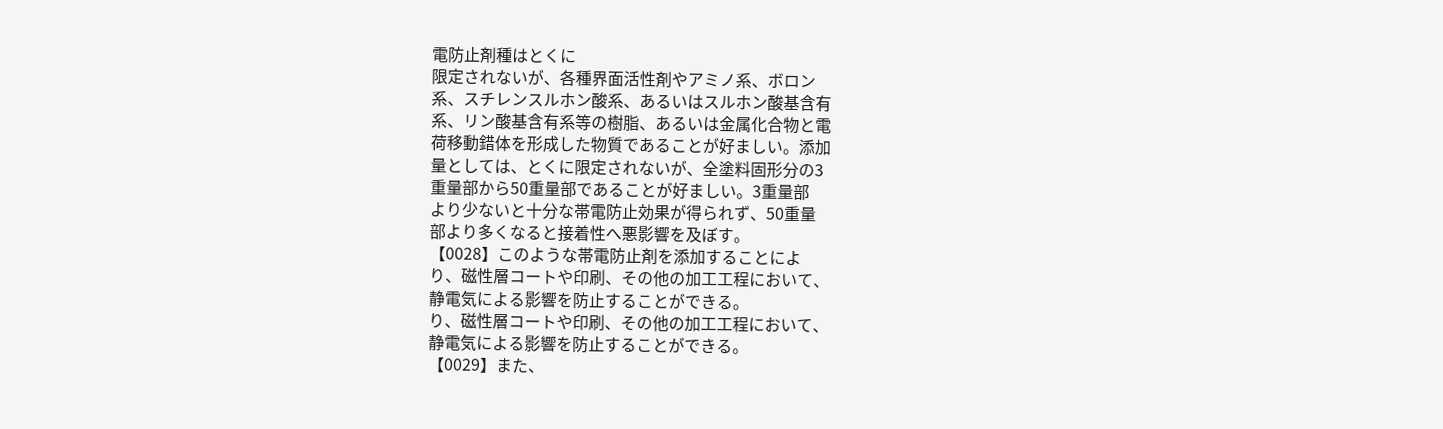電防止剤種はとくに
限定されないが、各種界面活性剤やアミノ系、ボロン
系、スチレンスルホン酸系、あるいはスルホン酸基含有
系、リン酸基含有系等の樹脂、あるいは金属化合物と電
荷移動錯体を形成した物質であることが好ましい。添加
量としては、とくに限定されないが、全塗料固形分の3
重量部から50重量部であることが好ましい。3重量部
より少ないと十分な帯電防止効果が得られず、50重量
部より多くなると接着性へ悪影響を及ぼす。
【0028】このような帯電防止剤を添加することによ
り、磁性層コートや印刷、その他の加工工程において、
静電気による影響を防止することができる。
り、磁性層コートや印刷、その他の加工工程において、
静電気による影響を防止することができる。
【0029】また、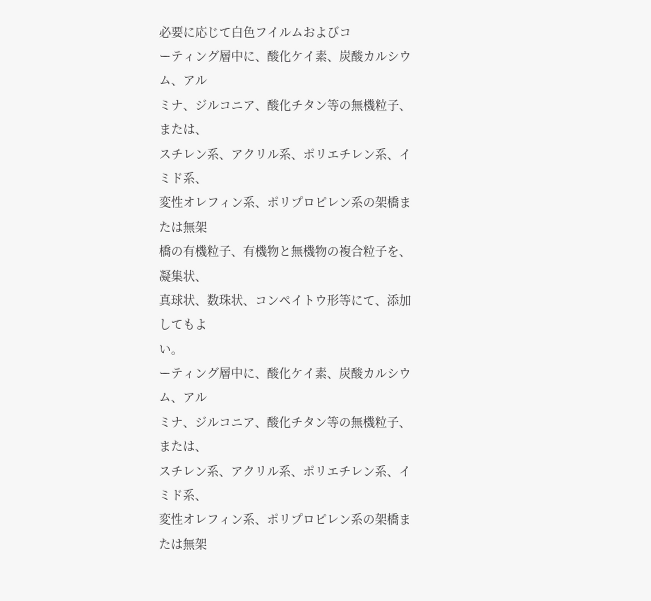必要に応じて白色フイルムおよびコ
ーティング層中に、酸化ケイ素、炭酸カルシウム、アル
ミナ、ジルコニア、酸化チタン等の無機粒子、または、
スチレン系、アクリル系、ポリエチレン系、イミド系、
変性オレフィン系、ポリプロピレン系の架橋または無架
橋の有機粒子、有機物と無機物の複合粒子を、凝集状、
真球状、数珠状、コンペイトウ形等にて、添加してもよ
い。
ーティング層中に、酸化ケイ素、炭酸カルシウム、アル
ミナ、ジルコニア、酸化チタン等の無機粒子、または、
スチレン系、アクリル系、ポリエチレン系、イミド系、
変性オレフィン系、ポリプロピレン系の架橋または無架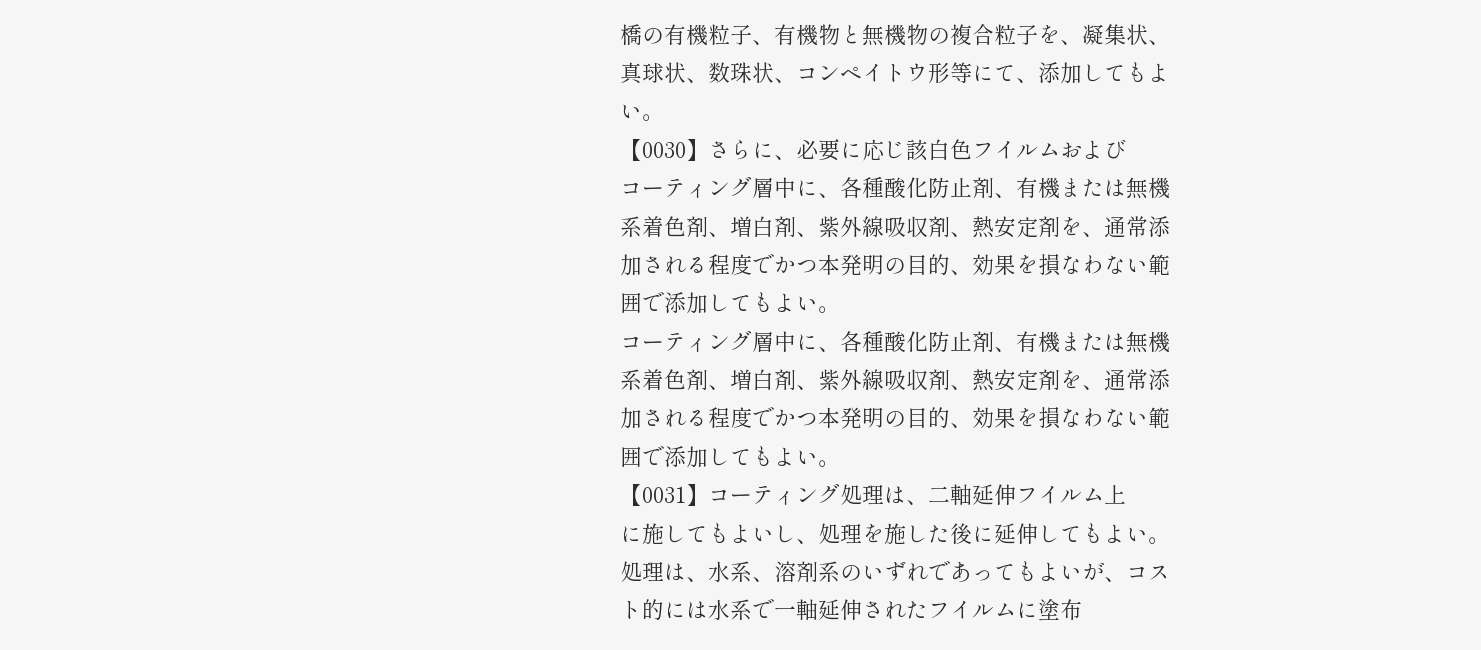橋の有機粒子、有機物と無機物の複合粒子を、凝集状、
真球状、数珠状、コンペイトウ形等にて、添加してもよ
い。
【0030】さらに、必要に応じ該白色フイルムおよび
コーティング層中に、各種酸化防止剤、有機または無機
系着色剤、増白剤、紫外線吸収剤、熱安定剤を、通常添
加される程度でかつ本発明の目的、効果を損なわない範
囲で添加してもよい。
コーティング層中に、各種酸化防止剤、有機または無機
系着色剤、増白剤、紫外線吸収剤、熱安定剤を、通常添
加される程度でかつ本発明の目的、効果を損なわない範
囲で添加してもよい。
【0031】コーティング処理は、二軸延伸フイルム上
に施してもよいし、処理を施した後に延伸してもよい。
処理は、水系、溶剤系のいずれであってもよいが、コス
ト的には水系で一軸延伸されたフイルムに塗布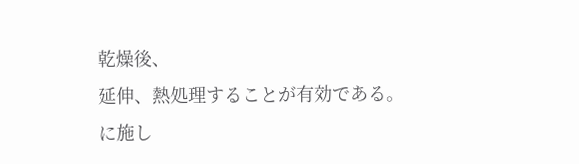乾燥後、
延伸、熱処理することが有効である。
に施し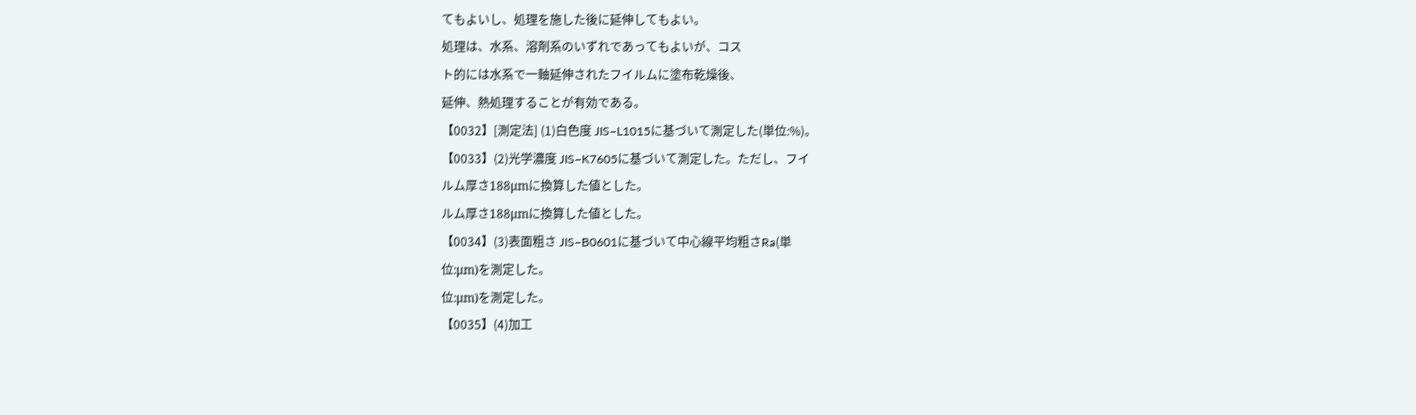てもよいし、処理を施した後に延伸してもよい。
処理は、水系、溶剤系のいずれであってもよいが、コス
ト的には水系で一軸延伸されたフイルムに塗布乾燥後、
延伸、熱処理することが有効である。
【0032】[測定法] (1)白色度 JIS−L1015に基づいて測定した(単位:%)。
【0033】(2)光学濃度 JIS−K7605に基づいて測定した。ただし、フイ
ルム厚さ188μmに換算した値とした。
ルム厚さ188μmに換算した値とした。
【0034】(3)表面粗さ JIS−B0601に基づいて中心線平均粗さRa(単
位:μm)を測定した。
位:μm)を測定した。
【0035】(4)加工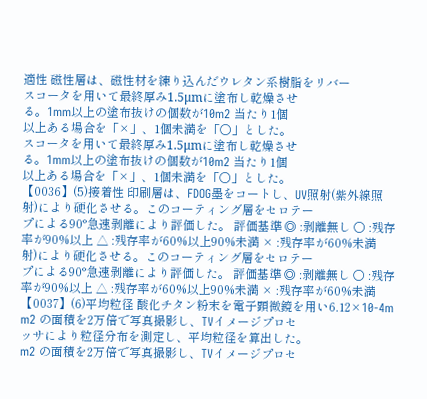適性 磁性層は、磁性材を練り込んだウレタン系樹脂をリバー
スコータを用いて最終厚み1.5μmに塗布し乾燥させ
る。1mm以上の塗布抜けの個数が10m2 当たり1個
以上ある場合を「×」、1個未満を「○」とした。
スコータを用いて最終厚み1.5μmに塗布し乾燥させ
る。1mm以上の塗布抜けの個数が10m2 当たり1個
以上ある場合を「×」、1個未満を「○」とした。
【0036】(5)接着性 印刷層は、FDOG墨をコートし、UV照射(紫外線照
射)により硬化させる。このコーティング層をセロテー
プによる90°急速剥離により評価した。 評価基準 ◎ :剥離無し ○ :残存率が90%以上 △ :残存率が60%以上90%未満 × :残存率が60%未満
射)により硬化させる。このコーティング層をセロテー
プによる90°急速剥離により評価した。 評価基準 ◎ :剥離無し ○ :残存率が90%以上 △ :残存率が60%以上90%未満 × :残存率が60%未満
【0037】(6)平均粒径 酸化チタン粉末を電子顕微鏡を用い6.12×10-4m
m2 の面積を2万倍で写真撮影し、TVイメージプロセ
ッサにより粒径分布を測定し、平均粒径を算出した。
m2 の面積を2万倍で写真撮影し、TVイメージプロセ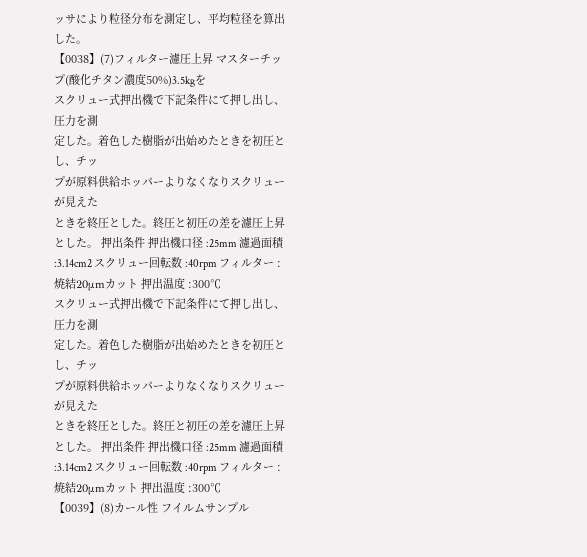ッサにより粒径分布を測定し、平均粒径を算出した。
【0038】(7)フィルター濾圧上昇 マスターチップ(酸化チタン濃度50%)3.5kgを
スクリュー式押出機で下記条件にて押し出し、圧力を測
定した。着色した樹脂が出始めたときを初圧とし、チッ
プが原料供給ホッパーよりなくなりスクリューが見えた
ときを終圧とした。終圧と初圧の差を濾圧上昇とした。 押出条件 押出機口径 :25mm 濾過面積 :3.14cm2 スクリュー回転数 :40rpm フィルター :焼結20μmカット 押出温度 :300℃
スクリュー式押出機で下記条件にて押し出し、圧力を測
定した。着色した樹脂が出始めたときを初圧とし、チッ
プが原料供給ホッパーよりなくなりスクリューが見えた
ときを終圧とした。終圧と初圧の差を濾圧上昇とした。 押出条件 押出機口径 :25mm 濾過面積 :3.14cm2 スクリュー回転数 :40rpm フィルター :焼結20μmカット 押出温度 :300℃
【0039】(8)カール性 フイルムサンプル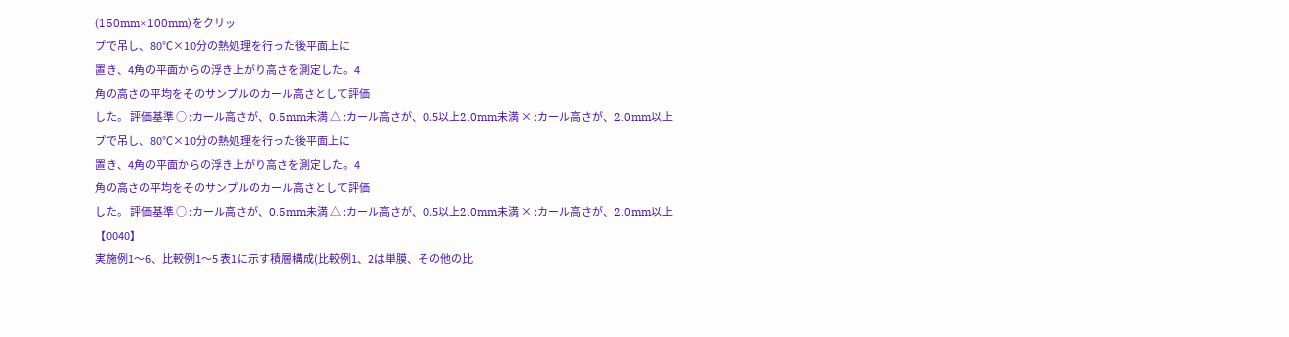(150mm×100mm)をクリッ
プで吊し、80℃×10分の熱処理を行った後平面上に
置き、4角の平面からの浮き上がり高さを測定した。4
角の高さの平均をそのサンプルのカール高さとして評価
した。 評価基準 ○ :カール高さが、0.5mm未満 △ :カール高さが、0.5以上2.0mm未満 × :カール高さが、2.0mm以上
プで吊し、80℃×10分の熱処理を行った後平面上に
置き、4角の平面からの浮き上がり高さを測定した。4
角の高さの平均をそのサンプルのカール高さとして評価
した。 評価基準 ○ :カール高さが、0.5mm未満 △ :カール高さが、0.5以上2.0mm未満 × :カール高さが、2.0mm以上
【0040】
実施例1〜6、比較例1〜5 表1に示す積層構成(比較例1、2は単膜、その他の比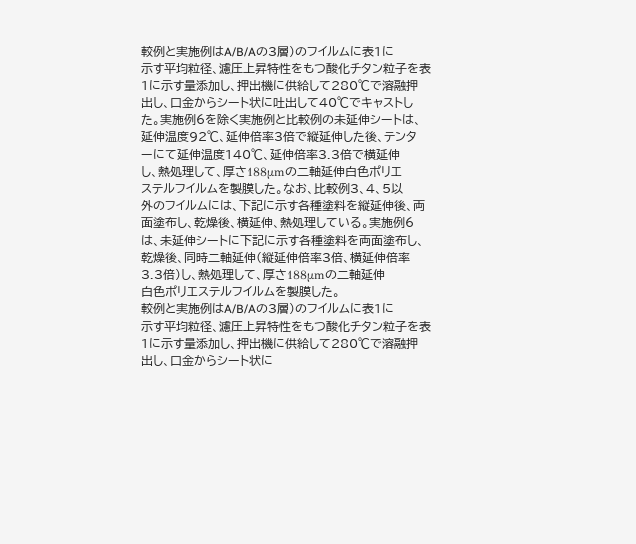較例と実施例はA/B/Aの3層)のフイルムに表1に
示す平均粒径、濾圧上昇特性をもつ酸化チタン粒子を表
1に示す量添加し、押出機に供給して280℃で溶融押
出し、口金からシート状に吐出して40℃でキャストし
た。実施例6を除く実施例と比較例の未延伸シートは、
延伸温度92℃、延伸倍率3倍で縦延伸した後、テンタ
ーにて延伸温度140℃、延伸倍率3.3倍で横延伸
し、熱処理して、厚さ188μmの二軸延伸白色ポリエ
ステルフイルムを製膜した。なお、比較例3、4、5以
外のフイルムには、下記に示す各種塗料を縦延伸後、両
面塗布し、乾燥後、横延伸、熱処理している。実施例6
は、未延伸シートに下記に示す各種塗料を両面塗布し、
乾燥後、同時二軸延伸(縦延伸倍率3倍、横延伸倍率
3.3倍)し、熱処理して、厚さ188μmの二軸延伸
白色ポリエステルフイルムを製膜した。
較例と実施例はA/B/Aの3層)のフイルムに表1に
示す平均粒径、濾圧上昇特性をもつ酸化チタン粒子を表
1に示す量添加し、押出機に供給して280℃で溶融押
出し、口金からシート状に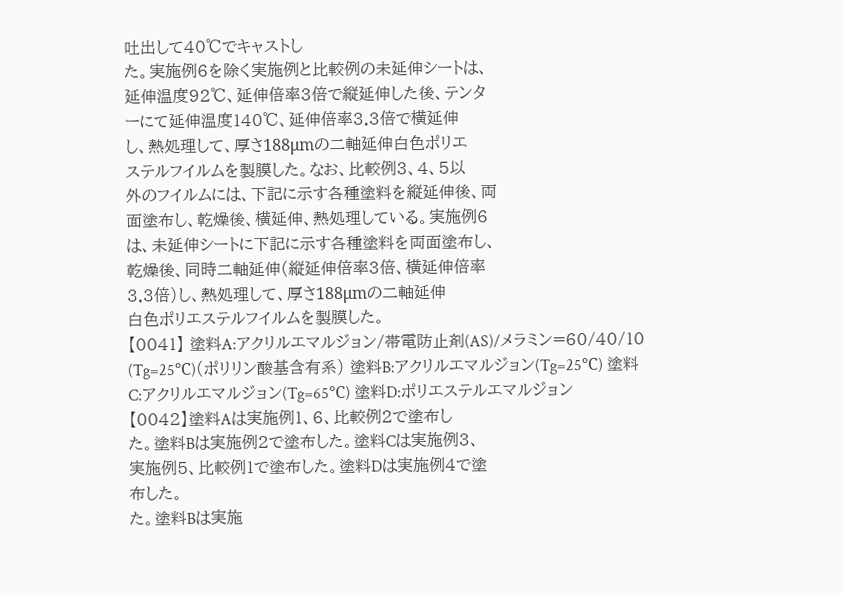吐出して40℃でキャストし
た。実施例6を除く実施例と比較例の未延伸シートは、
延伸温度92℃、延伸倍率3倍で縦延伸した後、テンタ
ーにて延伸温度140℃、延伸倍率3.3倍で横延伸
し、熱処理して、厚さ188μmの二軸延伸白色ポリエ
ステルフイルムを製膜した。なお、比較例3、4、5以
外のフイルムには、下記に示す各種塗料を縦延伸後、両
面塗布し、乾燥後、横延伸、熱処理している。実施例6
は、未延伸シートに下記に示す各種塗料を両面塗布し、
乾燥後、同時二軸延伸(縦延伸倍率3倍、横延伸倍率
3.3倍)し、熱処理して、厚さ188μmの二軸延伸
白色ポリエステルフイルムを製膜した。
【0041】 塗料A:アクリルエマルジョン/帯電防止剤(AS)/メラミン=60/40/10 (Tg=25℃)(ポリリン酸基含有系) 塗料B:アクリルエマルジョン(Tg=25℃) 塗料C:アクリルエマルジョン(Tg=65℃) 塗料D:ポリエステルエマルジョン
【0042】塗料Aは実施例1、6、比較例2で塗布し
た。塗料Bは実施例2で塗布した。塗料Cは実施例3、
実施例5、比較例1で塗布した。塗料Dは実施例4で塗
布した。
た。塗料Bは実施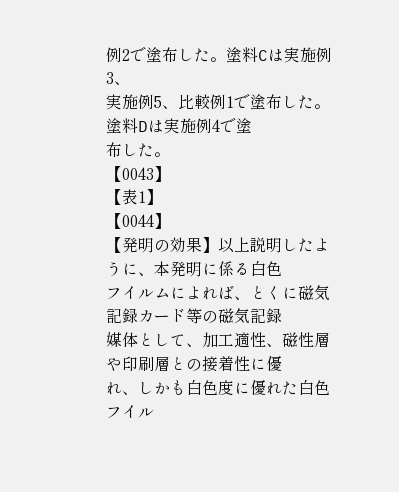例2で塗布した。塗料Cは実施例3、
実施例5、比較例1で塗布した。塗料Dは実施例4で塗
布した。
【0043】
【表1】
【0044】
【発明の効果】以上説明したように、本発明に係る白色
フイルムによれば、とくに磁気記録カード等の磁気記録
媒体として、加工適性、磁性層や印刷層との接着性に優
れ、しかも白色度に優れた白色フイル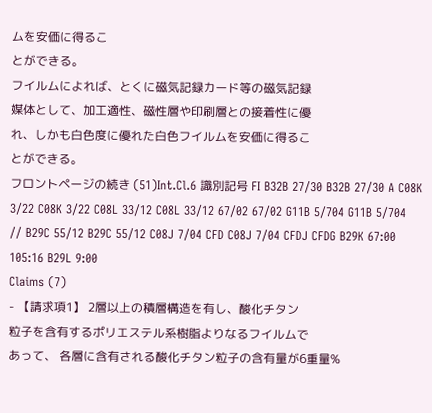ムを安価に得るこ
とができる。
フイルムによれば、とくに磁気記録カード等の磁気記録
媒体として、加工適性、磁性層や印刷層との接着性に優
れ、しかも白色度に優れた白色フイルムを安価に得るこ
とができる。
フロントページの続き (51)Int.Cl.6 識別記号 FI B32B 27/30 B32B 27/30 A C08K 3/22 C08K 3/22 C08L 33/12 C08L 33/12 67/02 67/02 G11B 5/704 G11B 5/704 // B29C 55/12 B29C 55/12 C08J 7/04 CFD C08J 7/04 CFDJ CFDG B29K 67:00 105:16 B29L 9:00
Claims (7)
- 【請求項1】 2層以上の積層構造を有し、酸化チタン
粒子を含有するポリエステル系樹脂よりなるフイルムで
あって、 各層に含有される酸化チタン粒子の含有量が6重量%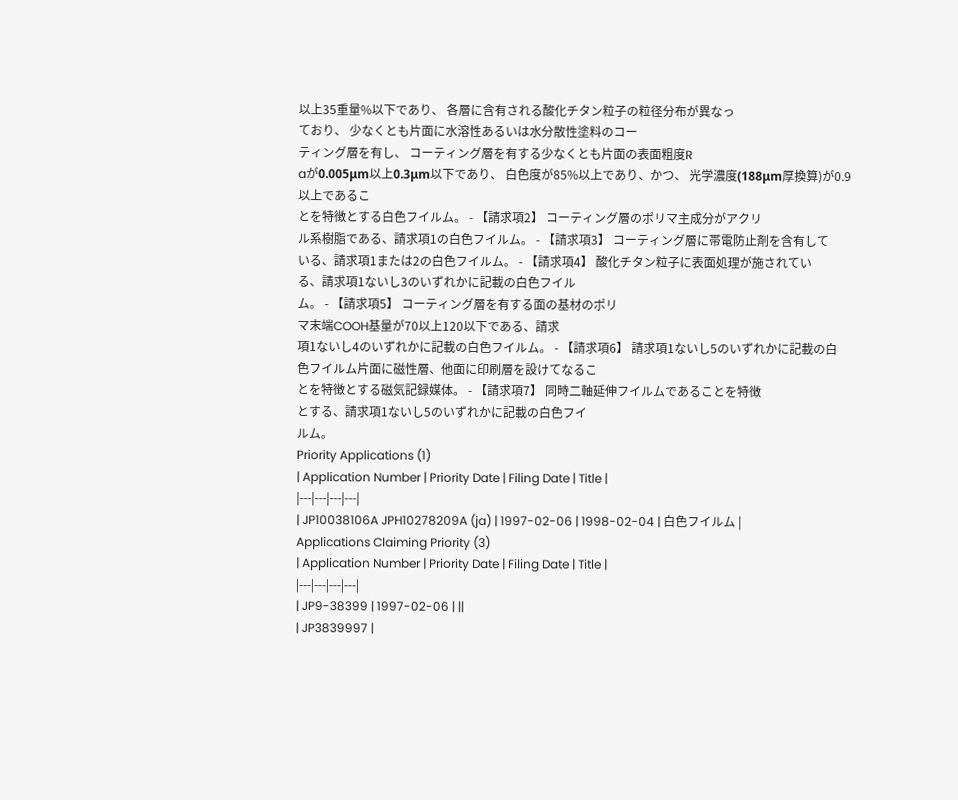以上35重量%以下であり、 各層に含有される酸化チタン粒子の粒径分布が異なっ
ており、 少なくとも片面に水溶性あるいは水分散性塗料のコー
ティング層を有し、 コーティング層を有する少なくとも片面の表面粗度R
aが0.005μm以上0.3μm以下であり、 白色度が85%以上であり、かつ、 光学濃度(188μm厚換算)が0.9以上であるこ
とを特徴とする白色フイルム。 - 【請求項2】 コーティング層のポリマ主成分がアクリ
ル系樹脂である、請求項1の白色フイルム。 - 【請求項3】 コーティング層に帯電防止剤を含有して
いる、請求項1または2の白色フイルム。 - 【請求項4】 酸化チタン粒子に表面処理が施されてい
る、請求項1ないし3のいずれかに記載の白色フイル
ム。 - 【請求項5】 コーティング層を有する面の基材のポリ
マ末端COOH基量が70以上120以下である、請求
項1ないし4のいずれかに記載の白色フイルム。 - 【請求項6】 請求項1ないし5のいずれかに記載の白
色フイルム片面に磁性層、他面に印刷層を設けてなるこ
とを特徴とする磁気記録媒体。 - 【請求項7】 同時二軸延伸フイルムであることを特徴
とする、請求項1ないし5のいずれかに記載の白色フイ
ルム。
Priority Applications (1)
| Application Number | Priority Date | Filing Date | Title |
|---|---|---|---|
| JP10038106A JPH10278209A (ja) | 1997-02-06 | 1998-02-04 | 白色フイルム |
Applications Claiming Priority (3)
| Application Number | Priority Date | Filing Date | Title |
|---|---|---|---|
| JP9-38399 | 1997-02-06 | ||
| JP3839997 |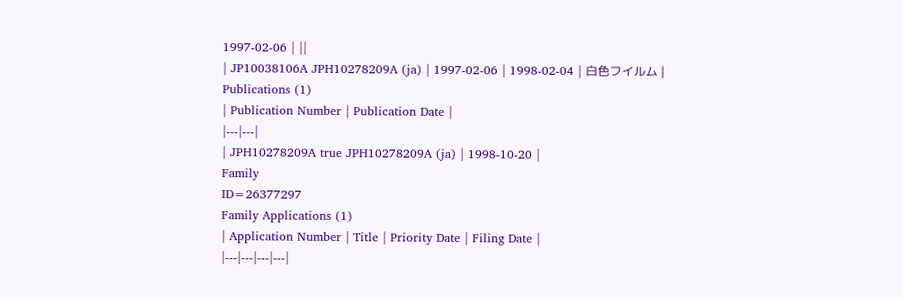1997-02-06 | ||
| JP10038106A JPH10278209A (ja) | 1997-02-06 | 1998-02-04 | 白色フイルム |
Publications (1)
| Publication Number | Publication Date |
|---|---|
| JPH10278209A true JPH10278209A (ja) | 1998-10-20 |
Family
ID=26377297
Family Applications (1)
| Application Number | Title | Priority Date | Filing Date |
|---|---|---|---|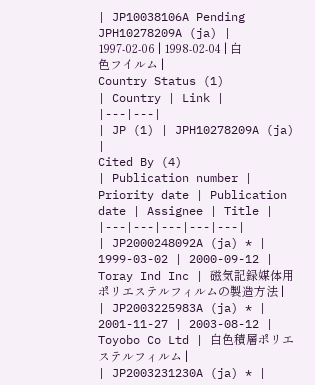| JP10038106A Pending JPH10278209A (ja) | 1997-02-06 | 1998-02-04 | 白色フイルム |
Country Status (1)
| Country | Link |
|---|---|
| JP (1) | JPH10278209A (ja) |
Cited By (4)
| Publication number | Priority date | Publication date | Assignee | Title |
|---|---|---|---|---|
| JP2000248092A (ja) * | 1999-03-02 | 2000-09-12 | Toray Ind Inc | 磁気記録媒体用ポリエステルフィルムの製造方法 |
| JP2003225983A (ja) * | 2001-11-27 | 2003-08-12 | Toyobo Co Ltd | 白色積層ポリエステルフィルム |
| JP2003231230A (ja) * |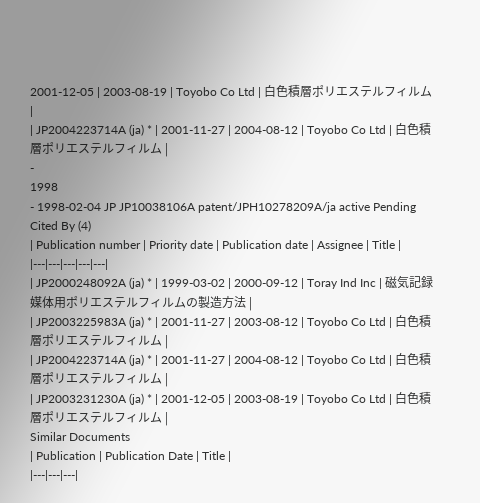2001-12-05 | 2003-08-19 | Toyobo Co Ltd | 白色積層ポリエステルフィルム |
| JP2004223714A (ja) * | 2001-11-27 | 2004-08-12 | Toyobo Co Ltd | 白色積層ポリエステルフィルム |
-
1998
- 1998-02-04 JP JP10038106A patent/JPH10278209A/ja active Pending
Cited By (4)
| Publication number | Priority date | Publication date | Assignee | Title |
|---|---|---|---|---|
| JP2000248092A (ja) * | 1999-03-02 | 2000-09-12 | Toray Ind Inc | 磁気記録媒体用ポリエステルフィルムの製造方法 |
| JP2003225983A (ja) * | 2001-11-27 | 2003-08-12 | Toyobo Co Ltd | 白色積層ポリエステルフィルム |
| JP2004223714A (ja) * | 2001-11-27 | 2004-08-12 | Toyobo Co Ltd | 白色積層ポリエステルフィルム |
| JP2003231230A (ja) * | 2001-12-05 | 2003-08-19 | Toyobo Co Ltd | 白色積層ポリエステルフィルム |
Similar Documents
| Publication | Publication Date | Title |
|---|---|---|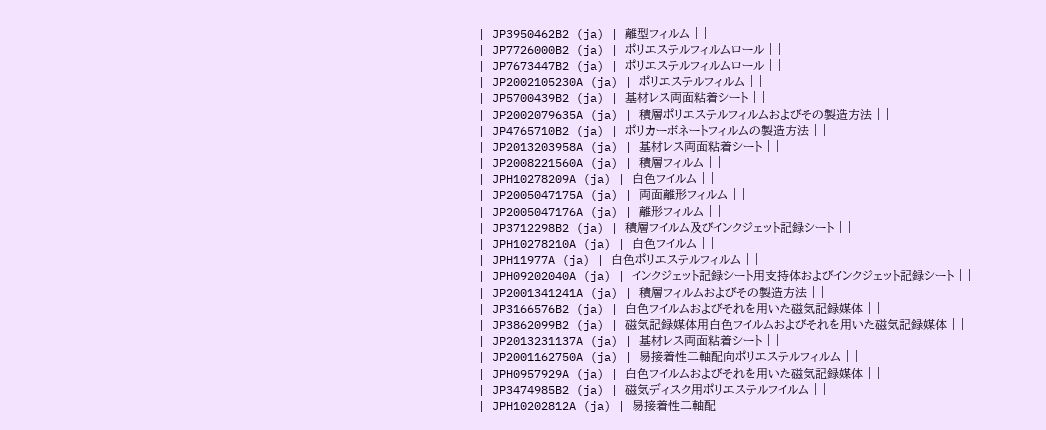| JP3950462B2 (ja) | 離型フィルム | |
| JP7726000B2 (ja) | ポリエステルフィルムロール | |
| JP7673447B2 (ja) | ポリエステルフィルムロール | |
| JP2002105230A (ja) | ポリエステルフィルム | |
| JP5700439B2 (ja) | 基材レス両面粘着シート | |
| JP2002079635A (ja) | 積層ポリエステルフィルムおよびその製造方法 | |
| JP4765710B2 (ja) | ポリカーボネートフィルムの製造方法 | |
| JP2013203958A (ja) | 基材レス両面粘着シート | |
| JP2008221560A (ja) | 積層フィルム | |
| JPH10278209A (ja) | 白色フイルム | |
| JP2005047175A (ja) | 両面離形フィルム | |
| JP2005047176A (ja) | 離形フィルム | |
| JP3712298B2 (ja) | 積層フイルム及びインクジェット記録シート | |
| JPH10278210A (ja) | 白色フイルム | |
| JPH11977A (ja) | 白色ポリエステルフィルム | |
| JPH09202040A (ja) | インクジェット記録シート用支持体およびインクジェット記録シート | |
| JP2001341241A (ja) | 積層フィルムおよびその製造方法 | |
| JP3166576B2 (ja) | 白色フイルムおよびそれを用いた磁気記録媒体 | |
| JP3862099B2 (ja) | 磁気記録媒体用白色フイルムおよびそれを用いた磁気記録媒体 | |
| JP2013231137A (ja) | 基材レス両面粘着シート | |
| JP2001162750A (ja) | 易接着性二軸配向ポリエステルフィルム | |
| JPH0957929A (ja) | 白色フイルムおよびそれを用いた磁気記録媒体 | |
| JP3474985B2 (ja) | 磁気ディスク用ポリエステルフイルム | |
| JPH10202812A (ja) | 易接着性二軸配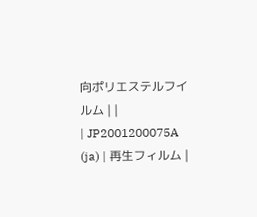向ポリエステルフイルム | |
| JP2001200075A (ja) | 再生フィルム |